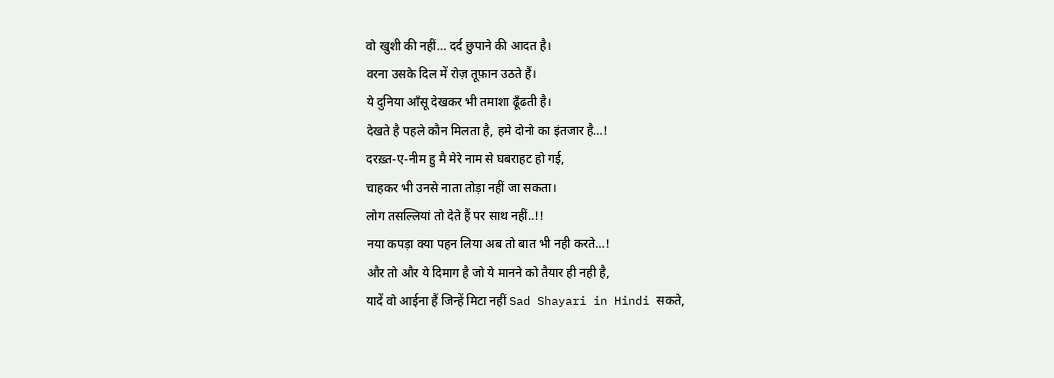वो खुशी की नहीं… दर्द छुपाने की आदत है।
वरना उसके दिल में रोज़ तूफ़ान उठते हैं।
ये दुनिया आँसू देखकर भी तमाशा ढूँढती है।
देखते है पहले कौन मिलता है, हमे दोनो का इंतजार है…!
दरख़्त-ए-नीम हु मै मेरे नाम से घबराहट हो गई,
चाहकर भी उनसे नाता तोड़ा नहीं जा सकता।
लोग तसल्लियां तो देते हैं पर साथ नहीं..!!
नया कपड़ा क्या पहन लिया अब तो बात भी नही करते…!
और तो और ये दिमाग है जो ये मानने को तैयार ही नही है,
यादें वो आईना हैं जिन्हें मिटा नहीं Sad Shayari in Hindi सकते,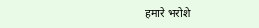हमारे भरोशे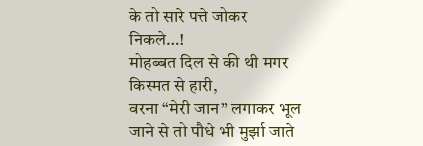के तो सारे पत्ते जोकर निकले…!
मोहब्बत दिल से की थी मगर किस्मत से हारी,
वरना “मेरी जान” लगाकर भूल जाने से तो पौधे भी मुर्झा जाते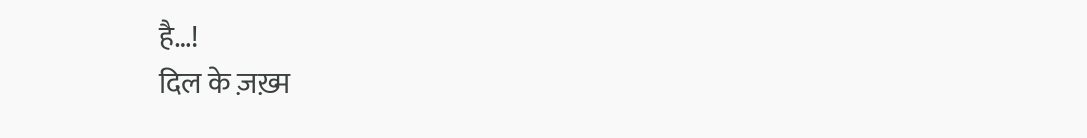है…!
दिल के ज़ख़्म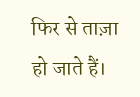फिर से ताज़ा हो जाते हैं।